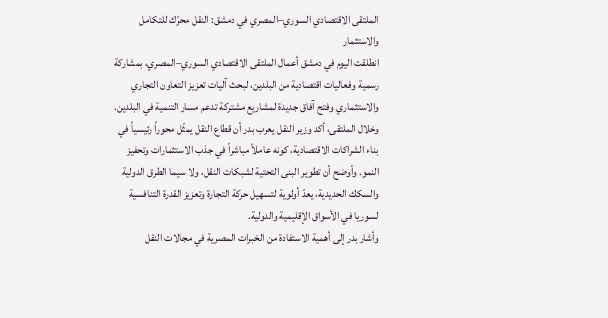الملتقى الاقتصادي السوري–المصري في دمشق: النقل محرّك للتكامل والاستثمار
انطلقت اليوم في دمشق أعمال الملتقى الاقتصادي السوري–المصري، بمشاركة رسمية وفعاليات اقتصادية من البلدين، لبحث آليات تعزيز التعاون التجاري والاستثماري وفتح آفاق جديدة لمشاريع مشتركة تدعم مسار التنمية في البلدين.
وخلال الملتقى، أكد وزير النقل يعرب بدر أن قطاع النقل يمثّل محوراً رئيسياً في بناء الشراكات الاقتصادية، كونه عاملاً مباشراً في جذب الاستثمارات وتحفيز النمو. وأوضح أن تطوير البنى التحتية لشبكات النقل، ولا سيما الطرق الدولية والسكك الحديدية، يعدّ أولوية لتسهيل حركة التجارة وتعزيز القدرة التنافسية لسوريا في الأسواق الإقليمية والدولية.
وأشار بدر إلى أهمية الاستفادة من الخبرات المصرية في مجالات النقل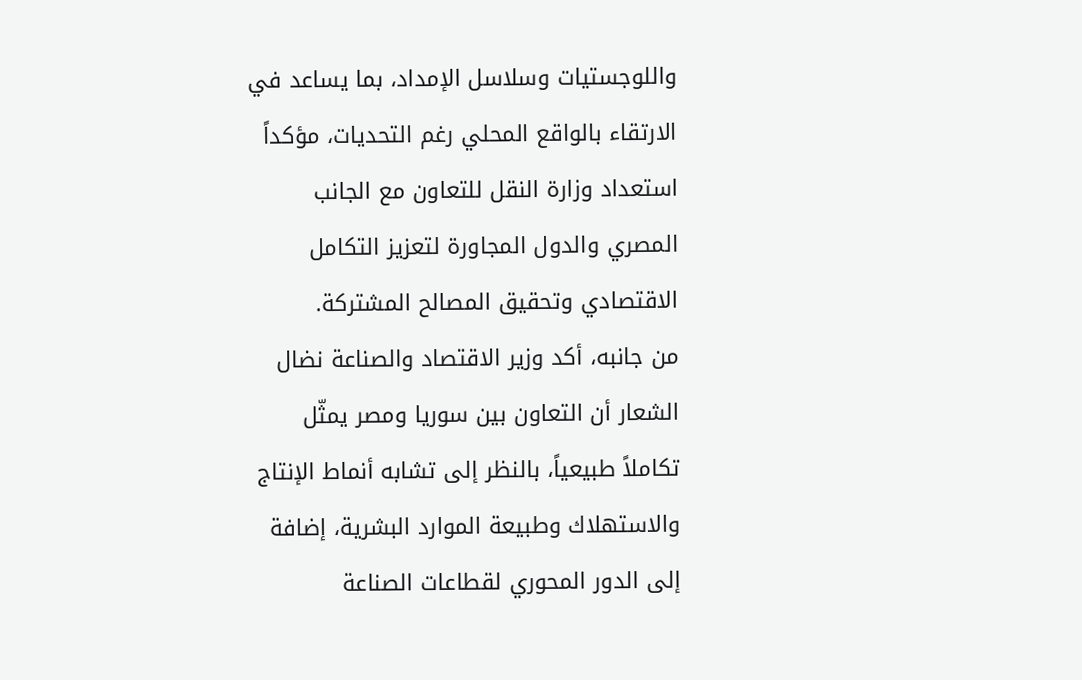واللوجستيات وسلاسل الإمداد، بما يساعد في الارتقاء بالواقع المحلي رغم التحديات، مؤكداً استعداد وزارة النقل للتعاون مع الجانب المصري والدول المجاورة لتعزيز التكامل الاقتصادي وتحقيق المصالح المشتركة.
من جانبه، أكد وزير الاقتصاد والصناعة نضال الشعار أن التعاون بين سوريا ومصر يمثّل تكاملاً طبيعياً، بالنظر إلى تشابه أنماط الإنتاج والاستهلاك وطبيعة الموارد البشرية، إضافة إلى الدور المحوري لقطاعات الصناعة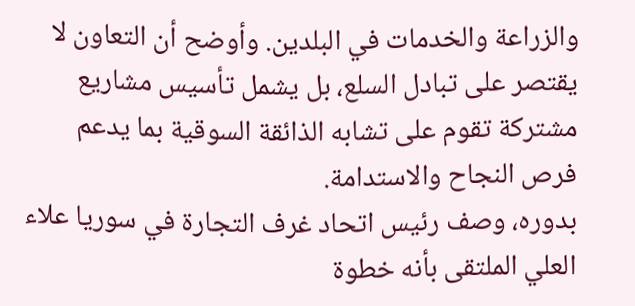والزراعة والخدمات في البلدين. وأوضح أن التعاون لا يقتصر على تبادل السلع، بل يشمل تأسيس مشاريع مشتركة تقوم على تشابه الذائقة السوقية بما يدعم فرص النجاح والاستدامة.
بدوره، وصف رئيس اتحاد غرف التجارة في سوريا علاء العلي الملتقى بأنه خطوة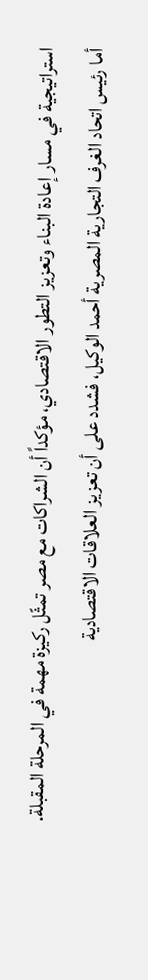استراتيجية في مسار إعادة البناء وتعزيز التطور الاقتصادي، مؤكداً أن الشراكات مع مصر تمثّل ركيزة مهمة في المرحلة المقبلة.
أما رئيس اتحاد الغرف التجارية المصرية أحمد الوكيل، فشدد على أن تعزيز العلاقات الاقتصادية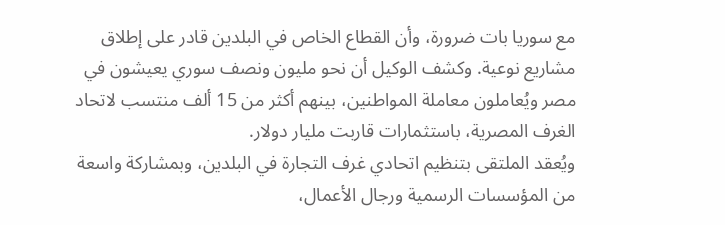مع سوريا بات ضرورة، وأن القطاع الخاص في البلدين قادر على إطلاق مشاريع نوعية. وكشف الوكيل أن نحو مليون ونصف سوري يعيشون في مصر ويُعاملون معاملة المواطنين، بينهم أكثر من 15 ألف منتسب لاتحاد الغرف المصرية، باستثمارات قاربت مليار دولار.
ويُعقد الملتقى بتنظيم اتحادي غرف التجارة في البلدين، وبمشاركة واسعة من المؤسسات الرسمية ورجال الأعمال،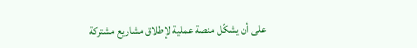على أن يشكّل منصة عملية لإطلاق مشاريع مشتركة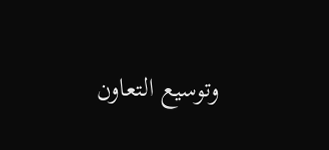وتوسيع التعاون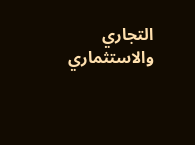التجاري والاستثماري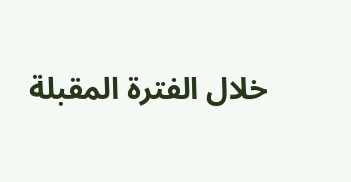خلال الفترة المقبلة